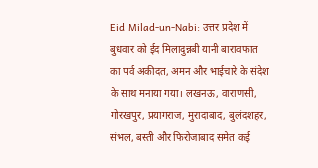Eid Milad-un-Nabi: उत्तर प्रदेश में बुधवार को ईद मिलादुन्नबी यानी बारावफात का पर्व अकीदत, अमन और भाईचारे के संदेश के साथ मनाया गया। लखनऊ, वाराणसी, गोरखपुर, प्रयागराज, मुरादाबाद, बुलंदशहर, संभल, बस्ती और फिरोजाबाद समेत कई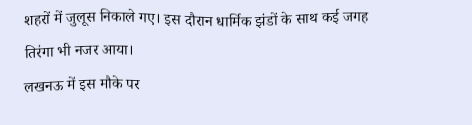शहरों में जुलूस निकाले गए। इस दौरान धार्मिक झंडों के साथ कई जगह तिरंगा भी नजर आया।
लखनऊ में इस मौके पर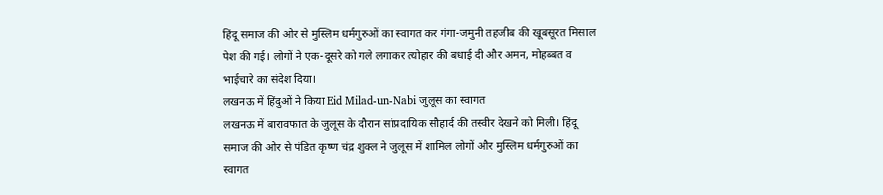हिंदू समाज की ओर से मुस्लिम धर्मगुरुओं का स्वागत कर गंगा-जमुनी तहजीब की खूबसूरत मिसाल पेश की गई। लोगों ने एक-दूसरे को गले लगाकर त्योहार की बधाई दी और अमन, मोहब्बत व भाईचारे का संदेश दिया।
लखनऊ में हिंदुओं ने किया Eid Milad-un-Nabi जुलूस का स्वागत
लखनऊ में बारावफात के जुलूस के दौरान सांप्रदायिक सौहार्द की तस्वीर देखने को मिली। हिंदू समाज की ओर से पंडित कृष्ण चंद्र शुक्ल ने जुलूस में शामिल लोगों और मुस्लिम धर्मगुरुओं का स्वागत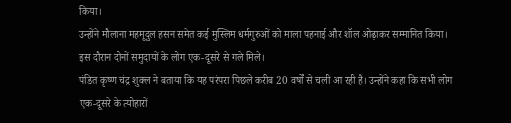किया।
उन्होंने मौलाना महमूदुल हसन समेत कई मुस्लिम धर्मगुरुओं को माला पहनाई और शॉल ओढ़ाकर सम्मानित किया। इस दौरान दोनों समुदायों के लोग एक-दूसरे से गले मिले।
पंडित कृष्ण चंद्र शुक्ल ने बताया कि यह परंपरा पिछले करीब 20 वर्षों से चली आ रही है। उन्होंने कहा कि सभी लोग एक-दूसरे के त्योहारों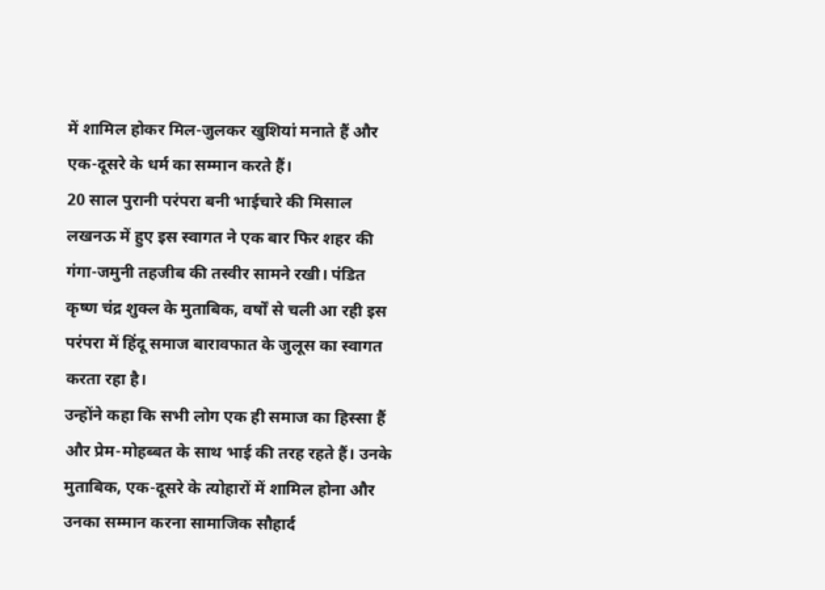में शामिल होकर मिल-जुलकर खुशियां मनाते हैं और एक-दूसरे के धर्म का सम्मान करते हैं।
20 साल पुरानी परंपरा बनी भाईचारे की मिसाल
लखनऊ में हुए इस स्वागत ने एक बार फिर शहर की गंगा-जमुनी तहजीब की तस्वीर सामने रखी। पंडित कृष्ण चंद्र शुक्ल के मुताबिक, वर्षों से चली आ रही इस परंपरा में हिंदू समाज बारावफात के जुलूस का स्वागत करता रहा है।
उन्होंने कहा कि सभी लोग एक ही समाज का हिस्सा हैं और प्रेम-मोहब्बत के साथ भाई की तरह रहते हैं। उनके मुताबिक, एक-दूसरे के त्योहारों में शामिल होना और उनका सम्मान करना सामाजिक सौहार्द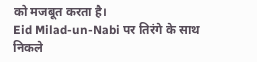को मजबूत करता है।
Eid Milad-un-Nabi पर तिरंगे के साथ निकले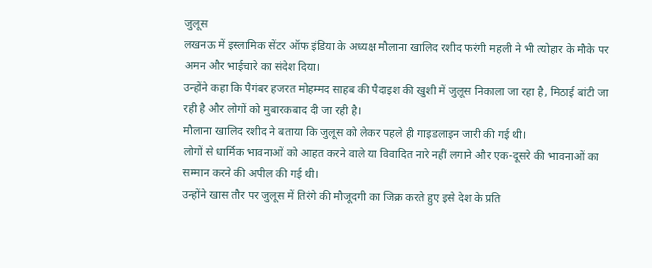जुलूस
लखनऊ में इस्लामिक सेंटर ऑफ इंडिया के अध्यक्ष मौलाना खालिद रशीद फरंगी महली ने भी त्योहार के मौके पर अमन और भाईचारे का संदेश दिया।
उन्होंने कहा कि पैगंबर हजरत मोहम्मद साहब की पैदाइश की खुशी में जुलूस निकाला जा रहा है, मिठाई बांटी जा रही है और लोगों को मुबारकबाद दी जा रही है।
मौलाना खालिद रशीद ने बताया कि जुलूस को लेकर पहले ही गाइडलाइन जारी की गई थी।
लोगों से धार्मिक भावनाओं को आहत करने वाले या विवादित नारे नहीं लगाने और एक-दूसरे की भावनाओं का सम्मान करने की अपील की गई थी।
उन्होंने खास तौर पर जुलूस में तिरंगे की मौजूदगी का जिक्र करते हुए इसे देश के प्रति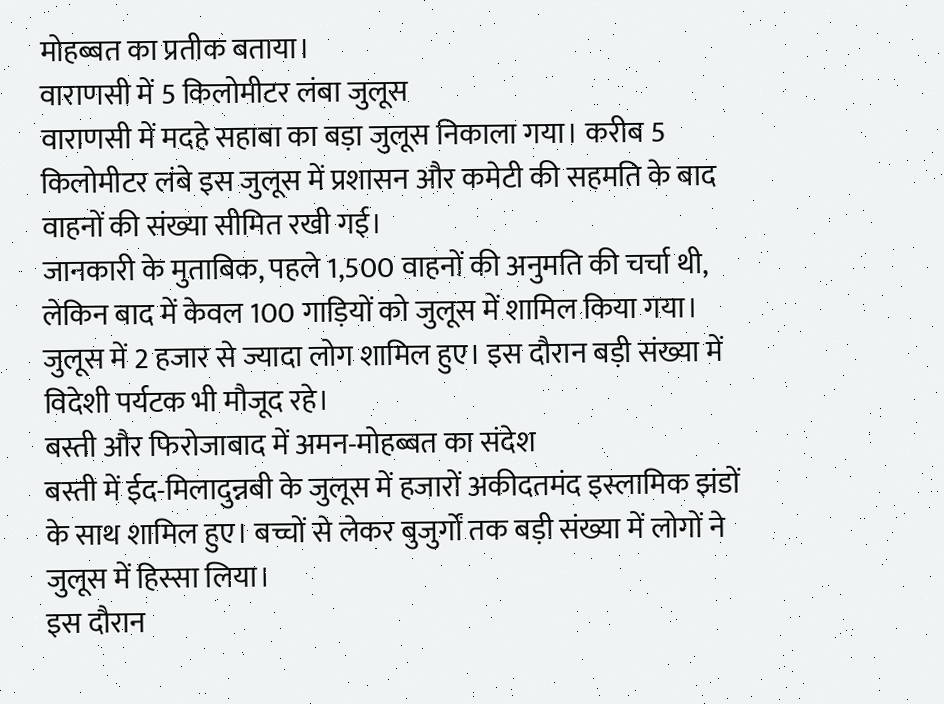मोहब्बत का प्रतीक बताया।
वाराणसी में 5 किलोमीटर लंबा जुलूस
वाराणसी में मदहे सहाबा का बड़ा जुलूस निकाला गया। करीब 5 किलोमीटर लंबे इस जुलूस में प्रशासन और कमेटी की सहमति के बाद वाहनों की संख्या सीमित रखी गई।
जानकारी के मुताबिक, पहले 1,500 वाहनों की अनुमति की चर्चा थी, लेकिन बाद में केवल 100 गाड़ियों को जुलूस में शामिल किया गया। जुलूस में 2 हजार से ज्यादा लोग शामिल हुए। इस दौरान बड़ी संख्या में विदेशी पर्यटक भी मौजूद रहे।
बस्ती और फिरोजाबाद में अमन-मोहब्बत का संदेश
बस्ती में ईद-मिलादुन्नबी के जुलूस में हजारों अकीदतमंद इस्लामिक झंडों के साथ शामिल हुए। बच्चों से लेकर बुजुर्गों तक बड़ी संख्या में लोगों ने जुलूस में हिस्सा लिया।
इस दौरान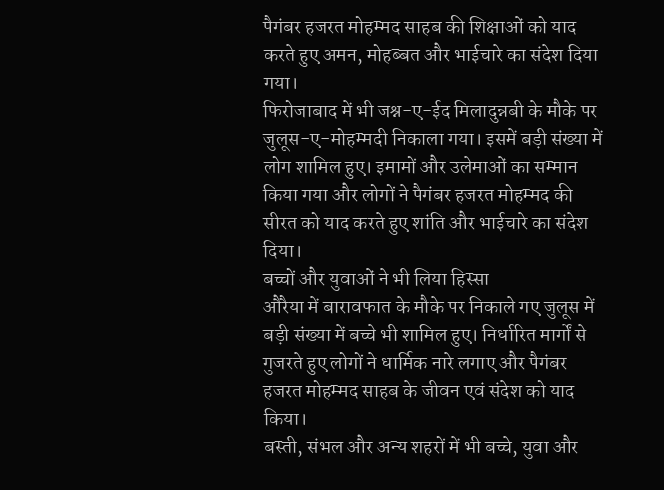पैगंबर हजरत मोहम्मद साहब की शिक्षाओं को याद करते हुए अमन, मोहब्बत और भाईचारे का संदेश दिया गया।
फिरोजाबाद में भी जश्न-ए-ईद मिलादुन्नबी के मौके पर जुलूस-ए-मोहम्मदी निकाला गया। इसमें बड़ी संख्या में लोग शामिल हुए। इमामों और उलेमाओं का सम्मान किया गया और लोगों ने पैगंबर हजरत मोहम्मद की सीरत को याद करते हुए शांति और भाईचारे का संदेश दिया।
बच्चों और युवाओं ने भी लिया हिस्सा
औरैया में बारावफात के मौके पर निकाले गए जुलूस में बड़ी संख्या में बच्चे भी शामिल हुए। निर्धारित मार्गों से गुजरते हुए लोगों ने धार्मिक नारे लगाए और पैगंबर हजरत मोहम्मद साहब के जीवन एवं संदेश को याद किया।
बस्ती, संभल और अन्य शहरों में भी बच्चे, युवा और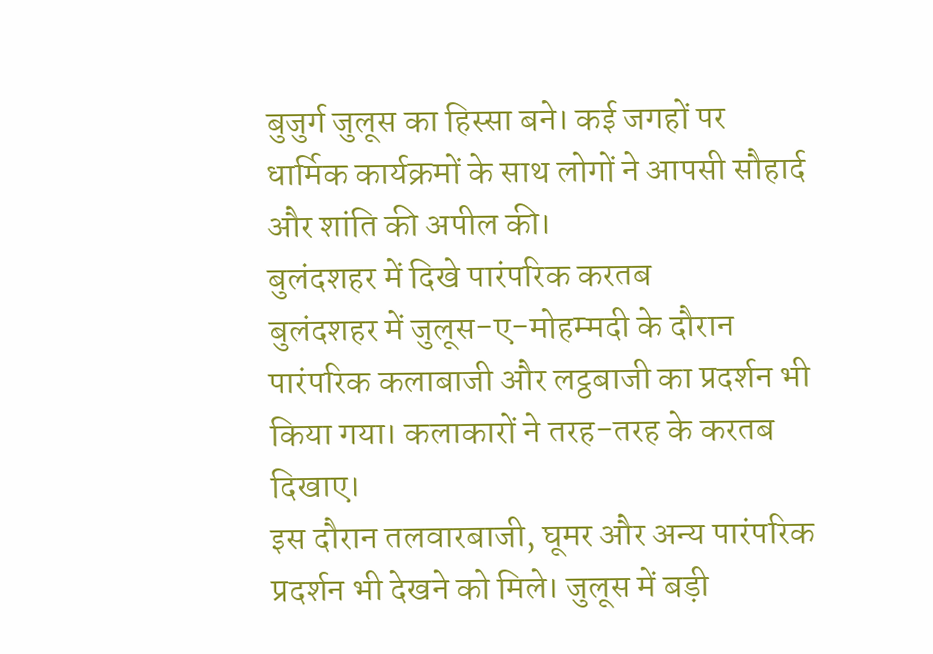बुजुर्ग जुलूस का हिस्सा बने। कई जगहों पर धार्मिक कार्यक्रमों के साथ लोगों ने आपसी सौहार्द और शांति की अपील की।
बुलंदशहर में दिखे पारंपरिक करतब
बुलंदशहर में जुलूस-ए-मोहम्मदी के दौरान पारंपरिक कलाबाजी और लट्ठबाजी का प्रदर्शन भी किया गया। कलाकारों ने तरह-तरह के करतब दिखाए।
इस दौरान तलवारबाजी, घूमर और अन्य पारंपरिक प्रदर्शन भी देखने को मिले। जुलूस में बड़ी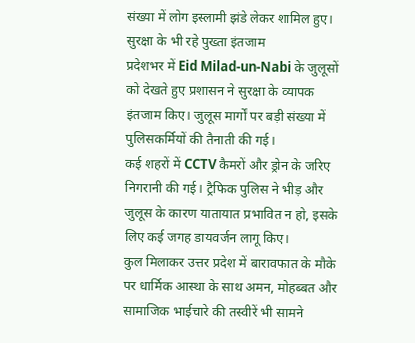संख्या में लोग इस्लामी झंडे लेकर शामिल हुए।
सुरक्षा के भी रहे पुख्ता इंतजाम
प्रदेशभर में Eid Milad-un-Nabi के जुलूसों को देखते हुए प्रशासन ने सुरक्षा के व्यापक इंतजाम किए। जुलूस मार्गों पर बड़ी संख्या में पुलिसकर्मियों की तैनाती की गई।
कई शहरों में CCTV कैमरों और ड्रोन के जरिए निगरानी की गई। ट्रैफिक पुलिस ने भीड़ और जुलूस के कारण यातायात प्रभावित न हो, इसके लिए कई जगह डायवर्जन लागू किए।
कुल मिलाकर उत्तर प्रदेश में बारावफात के मौके पर धार्मिक आस्था के साथ अमन, मोहब्बत और सामाजिक भाईचारे की तस्वीरें भी सामने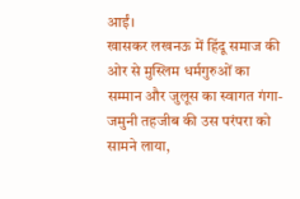आईं।
खासकर लखनऊ में हिंदू समाज की ओर से मुस्लिम धर्मगुरुओं का सम्मान और जुलूस का स्वागत गंगा-जमुनी तहजीब की उस परंपरा को सामने लाया,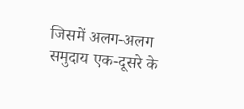जिसमें अलग-अलग समुदाय एक-दूसरे के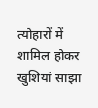त्योहारों में शामिल होकर खुशियां साझा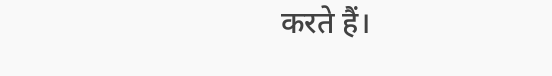करते हैं।